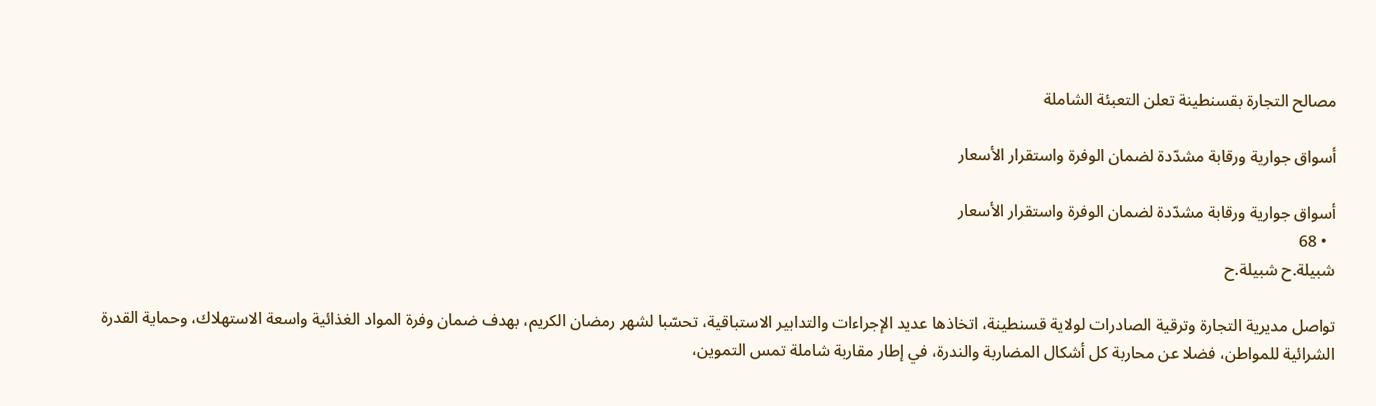مصالح التجارة بقسنطينة تعلن التعبئة الشاملة

أسواق جوارية ورقابة مشدّدة لضمان الوفرة واستقرار الأسعار

أسواق جوارية ورقابة مشدّدة لضمان الوفرة واستقرار الأسعار
  • 68
شبيلة.ح شبيلة.ح

تواصل مديرية التجارة وترقية الصادرات لولاية قسنطينة، اتخاذها عديد الإجراءات والتدابير الاستباقية، تحسّبا لشهر رمضان الكريم، بهدف ضمان وفرة المواد الغذائية واسعة الاستهلاك، وحماية القدرة الشرائية للمواطن، فضلا عن محاربة كل أشكال المضاربة والندرة، في إطار مقاربة شاملة تمس التموين،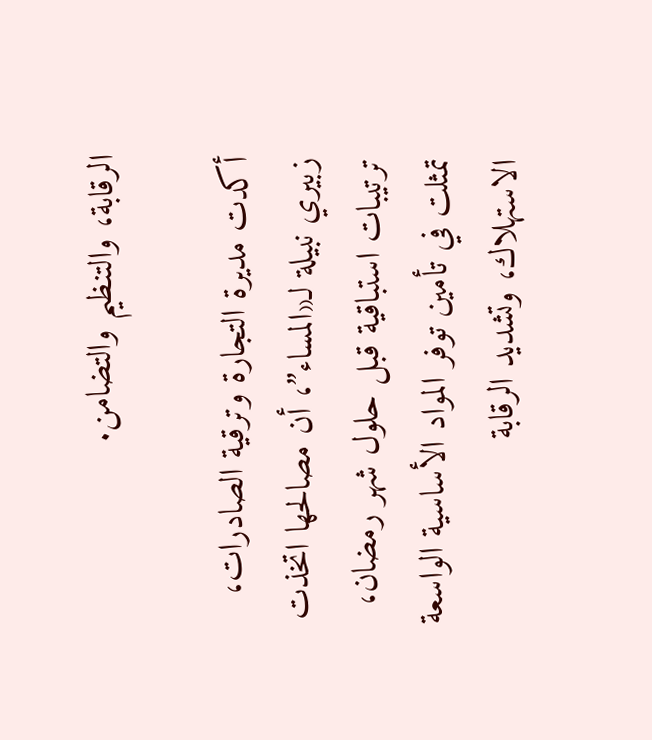الرقابة، والتنظيم والتضامن.

أكدت مديرة التجارة وترقية الصادرات، زبيري نبيلة لـ«المساء”، أن مصالحها اتخذت ترتيبات استباقية قبل حلول شهر رمضان، تمثلت في تأمين توفر المواد الأساسية الواسعة الاستهلاك، وتشديد الرقابة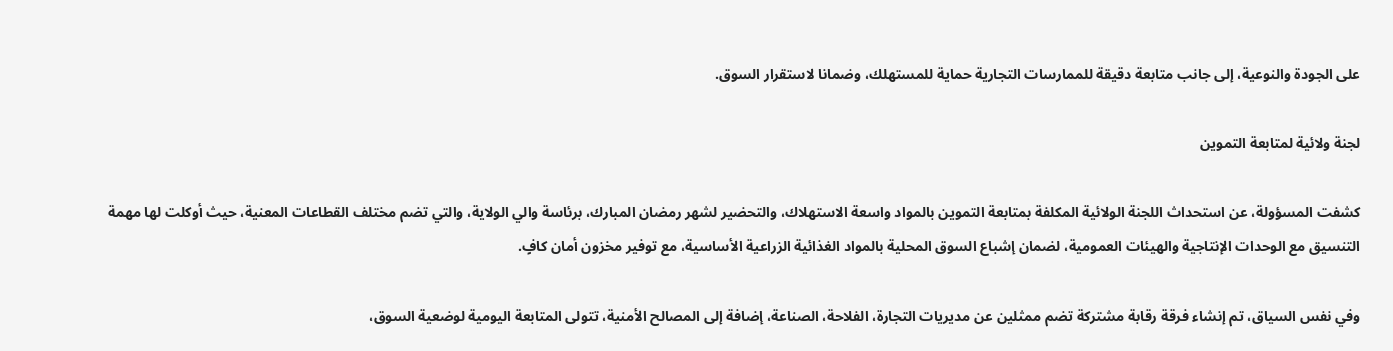على الجودة والنوعية، إلى جانب متابعة دقيقة للممارسات التجارية حماية للمستهلك، وضمانا لاستقرار السوق.

لجنة ولائية لمتابعة التموين

كشفت المسؤولة، عن استحداث اللجنة الولائية المكلفة بمتابعة التموين بالمواد واسعة الاستهلاك، والتحضير لشهر رمضان المبارك، برئاسة والي الولاية، والتي تضم مختلف القطاعات المعنية، حيث أوكلت لها مهمة التنسيق مع الوحدات الإنتاجية والهيئات العمومية، لضمان إشباع السوق المحلية بالمواد الغذائية الزراعية الأساسية، مع توفير مخزون أمان كافٍ.

وفي نفس السياق، تم إنشاء فرقة رقابة مشتركة تضم ممثلين عن مديريات التجارة، الفلاحة، الصناعة، إضافة إلى المصالح الأمنية، تتولى المتابعة اليومية لوضعية السوق،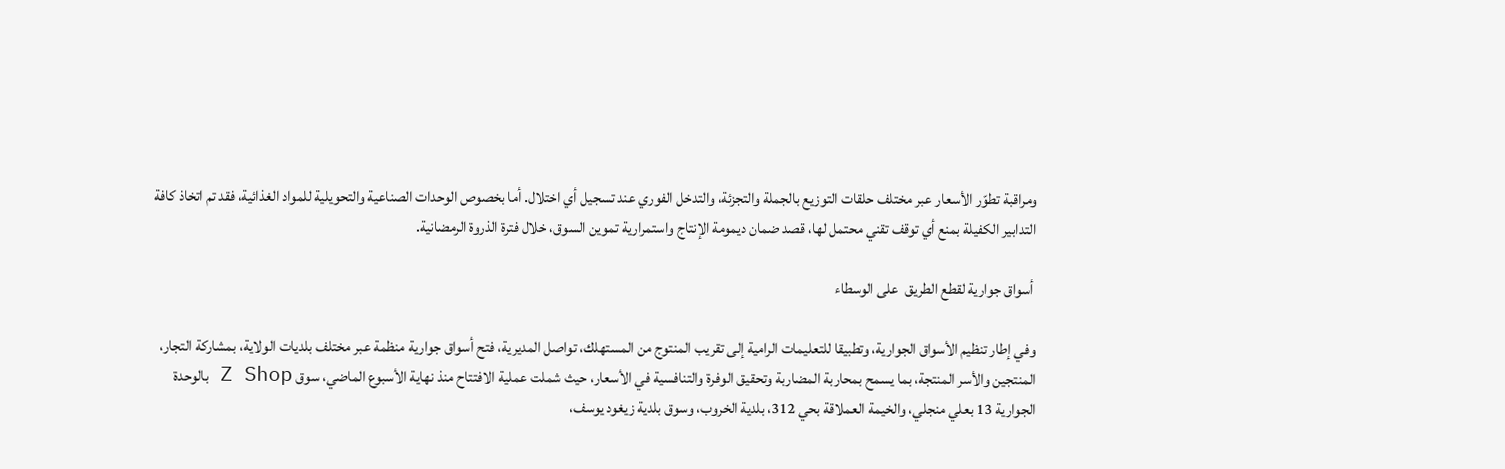ومراقبة تطوّر الأسعار عبر مختلف حلقات التوزيع بالجملة والتجزئة، والتدخل الفوري عند تسجيل أي اختلال. أما بخصوص الوحدات الصناعية والتحويلية للمواد الغذائية، فقد تم اتخاذ كافة التدابير الكفيلة بمنع أي توقف تقني محتمل لها، قصد ضمان ديمومة الإنتاج واستمرارية تموين السوق، خلال فترة الذروة الرمضانية.

 أسواق جوارية لقطع الطريق  على الوسطاء

وفي إطار تنظيم الأسواق الجوارية، وتطبيقا للتعليمات الرامية إلى تقريب المنتوج من المستهلك، تواصل المديرية، فتح أسواق جوارية منظمة عبر مختلف بلديات الولاية، بمشاركة التجار، المنتجين والأسر المنتجة، بما يسمح بمحاربة المضاربة وتحقيق الوفرة والتنافسية في الأسعار، حيث شملت عملية الافتتاح منذ نهاية الأسبوع الماضي، سوق Z Shop بالوحدة الجوارية 13 بعلي منجلي، والخيمة العملاقة بحي 312، بلدية الخروب، وسوق بلدية زيغود يوسف،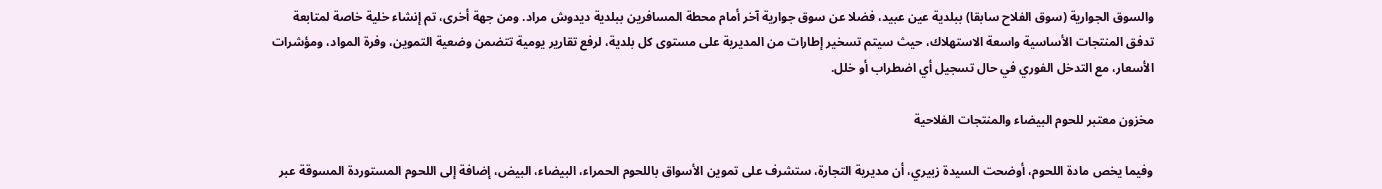والسوق الجوارية (سوق الفلاح سابقا) ببلدية عين عبيد، فضلا عن سوق جوارية آخر أمام محطة المسافرين ببلدية ديدوش مراد. ومن جهة أخرى، تم إنشاء خلية خاصة لمتابعة تدفق المنتجات الأساسية واسعة الاستهلاك، حيث سيتم تسخير إطارات من المديرية على مستوى كل بلدية، لرفع تقارير يومية تتضمن وضعية التموين، وفرة المواد، ومؤشرات الأسعار، مع التدخل الفوري في حال تسجيل أي اضطراب أو خلل.

مخزون معتبر للحوم البيضاء والمنتجات الفلاحية

وفيما يخص مادة اللحوم، أوضحت السيدة زبيري، أن مديرية التجارة، ستشرف على تموين الأسواق باللحوم الحمراء، البيضاء، البيض، إضافة إلى اللحوم المستوردة المسوقة عبر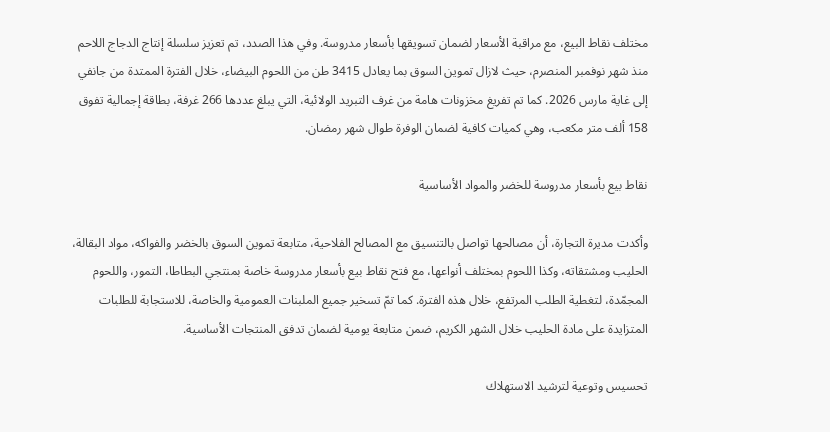مختلف نقاط البيع، مع مراقبة الأسعار لضمان تسويقها بأسعار مدروسة. وفي هذا الصدد، تم تعزيز سلسلة إنتاج الدجاج اللاحم منذ شهر نوفمبر المنصرم، حيث لازال تموين السوق بما يعادل 3415 طن من اللحوم البيضاء، خلال الفترة الممتدة من جانفي إلى غاية مارس 2026. كما تم تفريغ مخزونات هامة من غرف التبريد الولائية، التي يبلغ عددها 266 غرفة، بطاقة إجمالية تفوق 158 ألف متر مكعب، وهي كميات كافية لضمان الوفرة طوال شهر رمضان.

نقاط بيع بأسعار مدروسة للخضر والمواد الأساسية

وأكدت مديرة التجارة، أن مصالحها تواصل بالتنسيق مع المصالح الفلاحية، متابعة تموين السوق بالخضر والفواكه، مواد البقالة، الحليب ومشتقاته، وكذا اللحوم بمختلف أنواعها، مع فتح نقاط بيع بأسعار مدروسة خاصة بمنتجي البطاطا، التمور، واللحوم المجمّدة، لتغطية الطلب المرتفع، خلال هذه الفترة. كما تمّ تسخير جميع الملبنات العمومية والخاصة، للاستجابة للطلبات المتزايدة على مادة الحليب خلال الشهر الكريم، ضمن متابعة يومية لضمان تدفق المنتجات الأساسية.

تحسيس وتوعية لترشيد الاستهلاك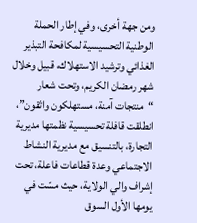ومن جهة أخرى، وفي إطار الحملة الوطنية التحسيسية لمكافحة التبذير الغذائي وترشيد الاستهلاك، قبيل وخلال شهر رمضان الكريم، وتحت شعار “منتجات آمنة، مستهلكون واثقون”، انطلقت قافلة تحسيسية نظمتها مديرية التجارة، بالتنسيق مع مديرية النشاط الاجتماعي وعدة قطاعات فاعلة، تحت إشراف والي الولاية، حيث مسّت في يومها الأول السوق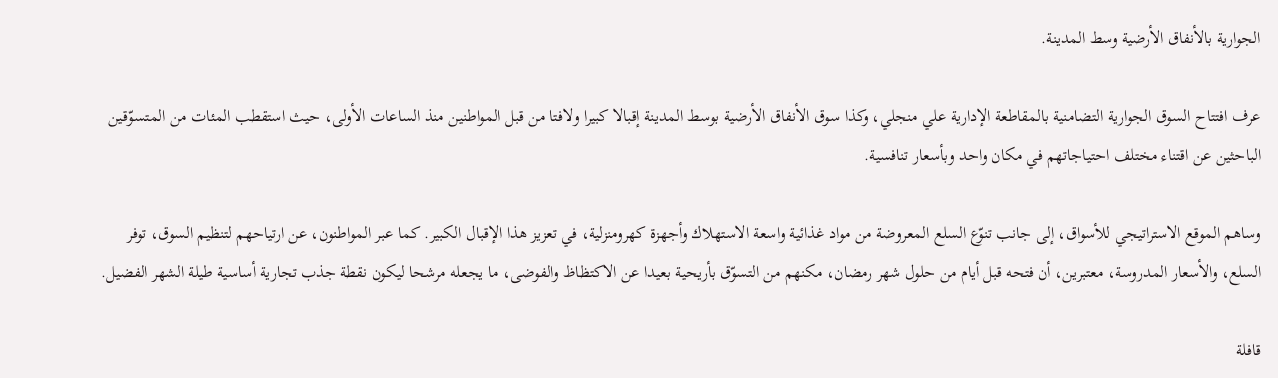الجوارية بالأنفاق الأرضية وسط المدينة.

عرف افتتاح السوق الجوارية التضامنية بالمقاطعة الإدارية علي منجلي، وكذا سوق الأنفاق الأرضية بوسط المدينة إقبالا كبيرا ولافتا من قبل المواطنين منذ الساعات الأولى، حيث استقطب المئات من المتسوّقين الباحثين عن اقتناء مختلف احتياجاتهم في مكان واحد وبأسعار تنافسية.

وساهم الموقع الاستراتيجي للأسواق، إلى جانب تنوّع السلع المعروضة من مواد غذائية واسعة الاستهلاك وأجهزة كهرومنزلية، في تعزيز هذا الإقبال الكبير. كما عبر المواطنون، عن ارتياحهم لتنظيم السوق، توفر السلع، والأسعار المدروسة، معتبرين، أن فتحه قبل أيام من حلول شهر رمضان، مكنهم من التسوّق بأريحية بعيدا عن الاكتظاظ والفوضى، ما يجعله مرشحا ليكون نقطة جذب تجارية أساسية طيلة الشهر الفضيل.

قافلة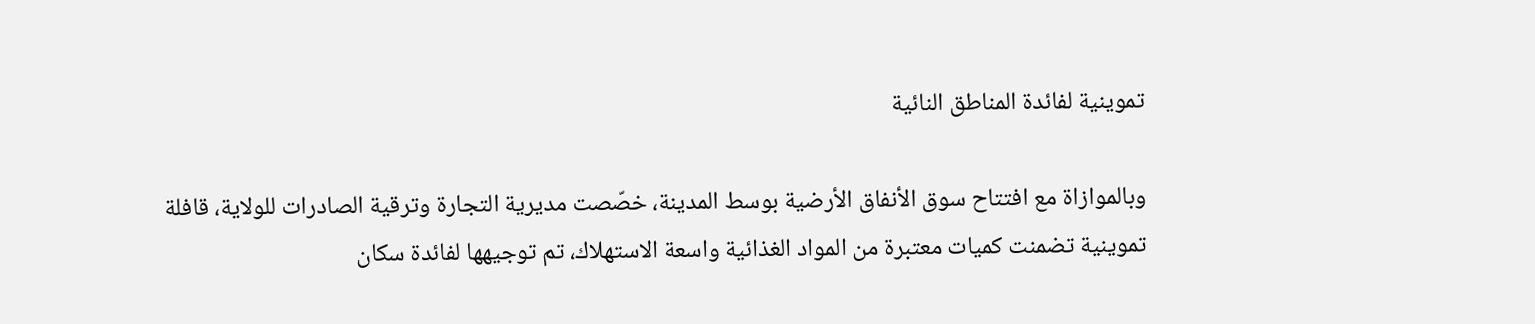تموينية لفائدة المناطق النائية

وبالموازاة مع افتتاح سوق الأنفاق الأرضية بوسط المدينة، خصّصت مديرية التجارة وترقية الصادرات للولاية، قافلة تموينية تضمنت كميات معتبرة من المواد الغذائية واسعة الاستهلاك، تم توجيهها لفائدة سكان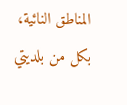المناطق النائية، بكل من بلديتي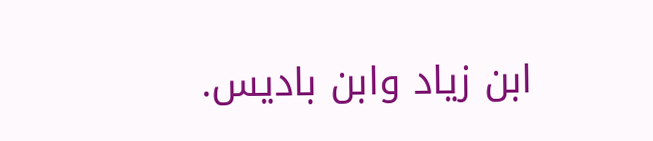ابن زياد وابن باديس.